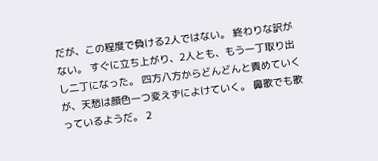だが、この程度で負ける2人ではない。 終わりな訳がない。 すぐに立ち上がり、2人とも、もう一丁取り出し二丁になった。 四方八方からどんどんと責めていくが、天愁は顔色一つ変えずによけていく。 鼻歌でも歌っているようだ。 2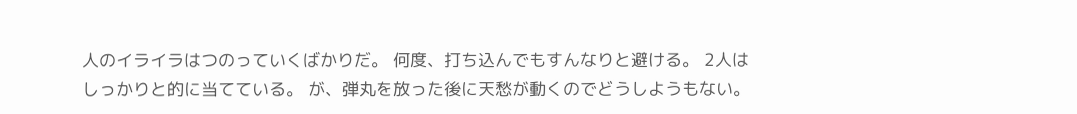人のイライラはつのっていくばかりだ。 何度、打ち込んでもすんなりと避ける。 2人はしっかりと的に当てている。 が、弾丸を放った後に天愁が動くのでどうしようもない。